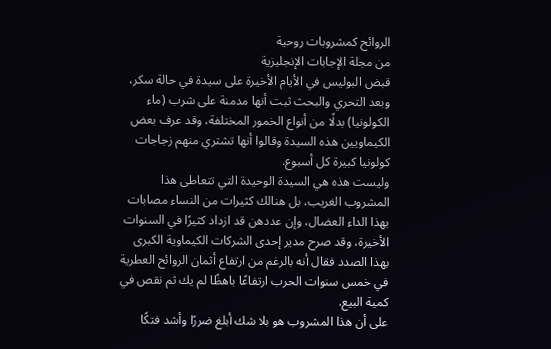الروائح كمشروبات روحية
من مجلة الإجابات الإنجليزية
قبض البوليس في الأيام الأخيرة على سيدة في حالة سكر، وبعد التحري والبحث ثبت أنها مدمنة على شرب (ماء الكولونيا) بدلًا من أنواع الخمور المختلفة، وقد عرف بعض الكيماويين هذه السيدة وقالوا أنها تشتري منهم زجاجات كولونيا كبيرة كل أسبوع.
وليست هذه هي السيدة الوحيدة التي تتعاطى هذا المشروب الغريب، بل هنالك كثيرات من النساء مصابات بهذا الداء العضال، وإن عددهن قد ازداد كثيرًا في السنوات الأخيرة، وقد صرح مدير إحدى الشركات الكيماوية الكبرى بهذا الصدد فقال أنه بالرغم من ارتفاع أثمان الروائح العطرية في خمس سنوات الحرب ارتفاعًا باهظًا لم يك ثم نقص في كمية البيع.
على أن هذا المشروب هو بلا شك أبلغ ضررًا وأشد فتكًا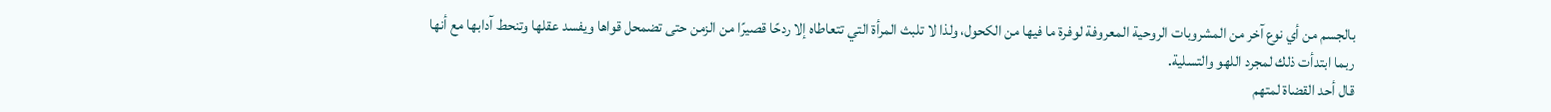بالجسم من أي نوع آخر من المشروبات الروحية المعروفة لوفرة ما فيها من الكحول، ولذا لا تلبث المرأة التي تتعاطاه إلا ردحًا قصيرًا من الزمن حتى تضمحل قواها ويفسد عقلها وتنحط آدابها مع أنها ربما ابتدأت ذلك لمجرد اللهو والتسلية.
قال أحد القضاة لمتهم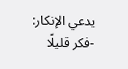يدعي الإنكار:
-فكر قليلًا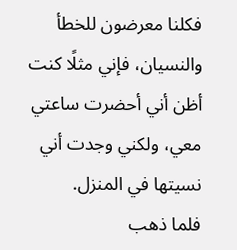فكلنا معرضون للخطأ والنسيان، فإني مثلًا كنت أظن أني أحضرت ساعتي معي، ولكني وجدت أني نسيتها في المنزل.
فلما ذهب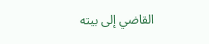القاضي إلى بيته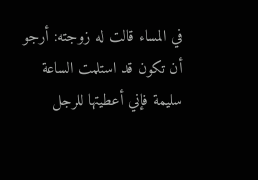في المساء قالت له زوجته: أرجو أن تكون قد استلمت الساعة سليمة فإني أعطيتها للرجل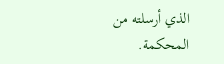الذي أرسلته من المحكمة.